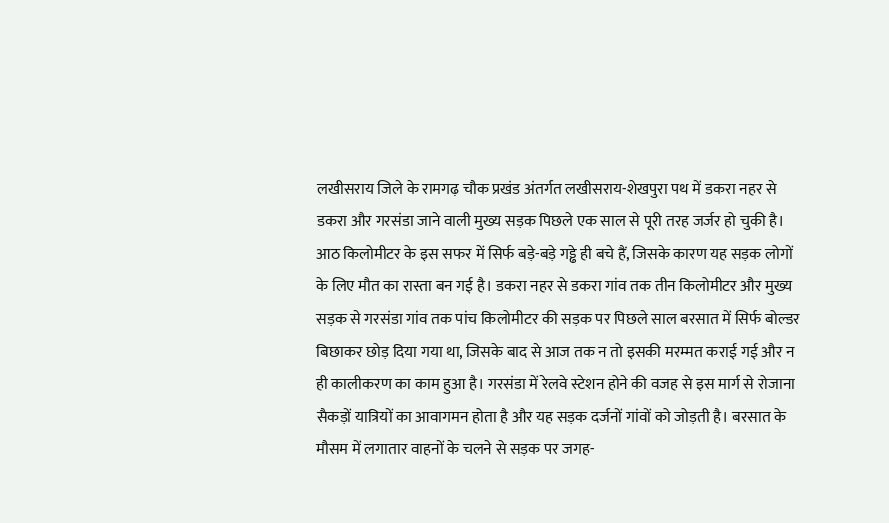लखीसराय जिले के रामगढ़ चौक प्रखंड अंतर्गत लखीसराय-शेखपुरा पथ में डकरा नहर से डकरा और गरसंडा जाने वाली मुख्य सड़क पिछले एक साल से पूरी तरह जर्जर हो चुकी है। आठ किलोमीटर के इस सफर में सिर्फ बड़े-बड़े गड्ढे ही बचे हैं, जिसके कारण यह सड़क लोगों के लिए मौत का रास्ता बन गई है। डकरा नहर से डकरा गांव तक तीन किलोमीटर और मुख्य सड़क से गरसंडा गांव तक पांच किलोमीटर की सड़क पर पिछले साल बरसात में सिर्फ बोल्डर बिछाकर छोड़ दिया गया था, जिसके बाद से आज तक न तो इसकी मरम्मत कराई गई और न ही कालीकरण का काम हुआ है। गरसंडा में रेलवे स्टेशन होने की वजह से इस मार्ग से रोजाना सैकड़ों यात्रियों का आवागमन होता है और यह सड़क दर्जनों गांवों को जोड़ती है। बरसात के मौसम में लगातार वाहनों के चलने से सड़क पर जगह-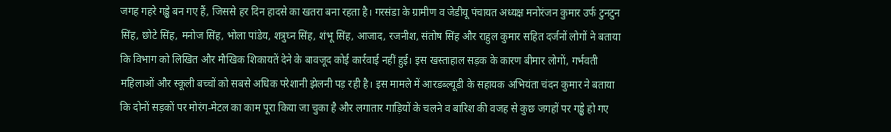जगह गहरे गड्ढे बन गए हैं, जिससे हर दिन हादसे का खतरा बना रहता है। गरसंडा के ग्रामीण व जेडीयू पंचायत अध्यक्ष मनोरंजन कुमार उर्फ टुनटुन सिंह, छोटे सिंह, मनोज सिंह, भोला पांडेय, शत्रुघ्न सिंह, शंभू सिंह, आजाद, रजनीश, संतोष सिंह और राहुल कुमार सहित दर्जनों लोगों ने बताया कि विभाग को लिखित और मौखिक शिकायतें देने के बावजूद कोई कार्रवाई नहीं हुई। इस खस्ताहाल सड़क के कारण बीमार लोगों, गर्भवती महिलाओं और स्कूली बच्चों को सबसे अधिक परेशानी झेलनी पड़ रही है। इस मामले में आरडब्ल्यूडी के सहायक अभियंता चंदन कुमार ने बताया कि दोनों सड़कों पर मोरंग-मेटल का काम पूरा किया जा चुका है और लगातार गाड़ियों के चलने व बारिश की वजह से कुछ जगहों पर गड्ढे हो गए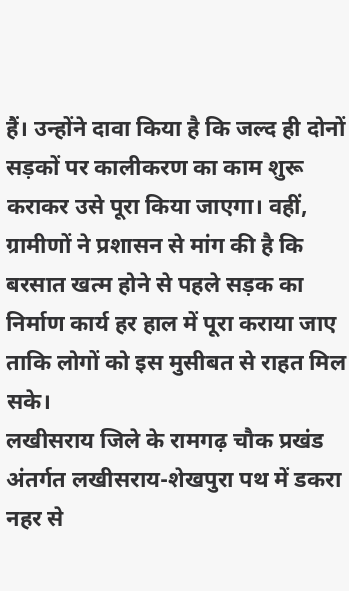हैं। उन्होंने दावा किया है कि जल्द ही दोनों सड़कों पर कालीकरण का काम शुरू कराकर उसे पूरा किया जाएगा। वहीं, ग्रामीणों ने प्रशासन से मांग की है कि बरसात खत्म होने से पहले सड़क का निर्माण कार्य हर हाल में पूरा कराया जाए ताकि लोगों को इस मुसीबत से राहत मिल सके।
लखीसराय जिले के रामगढ़ चौक प्रखंड अंतर्गत लखीसराय-शेखपुरा पथ में डकरा नहर से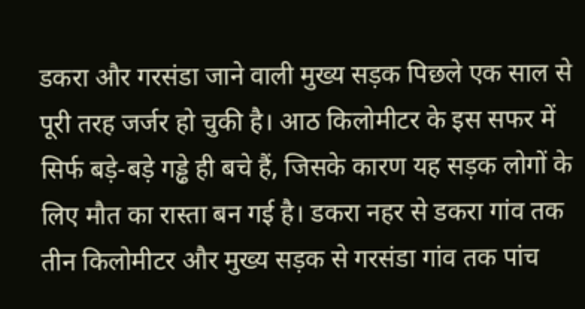डकरा और गरसंडा जाने वाली मुख्य सड़क पिछले एक साल से पूरी तरह जर्जर हो चुकी है। आठ किलोमीटर के इस सफर में सिर्फ बड़े-बड़े गड्ढे ही बचे हैं, जिसके कारण यह सड़क लोगों के लिए मौत का रास्ता बन गई है। डकरा नहर से डकरा गांव तक तीन किलोमीटर और मुख्य सड़क से गरसंडा गांव तक पांच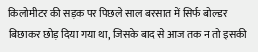किलोमीटर की सड़क पर पिछले साल बरसात में सिर्फ बोल्डर बिछाकर छोड़ दिया गया था, जिसके बाद से आज तक न तो इसकी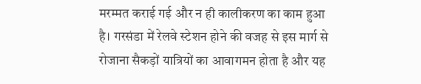मरम्मत कराई गई और न ही कालीकरण का काम हुआ है। गरसंडा में रेलवे स्टेशन होने की वजह से इस मार्ग से रोजाना सैकड़ों यात्रियों का आवागमन होता है और यह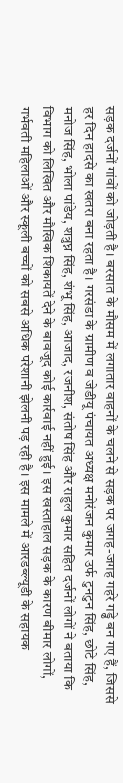सड़क दर्जनों गांवों को जोड़ती है। बरसात के मौसम में लगातार वाहनों के चलने से सड़क पर जगह-जगह गहरे गड्ढे बन गए हैं, जिससे हर दिन हादसे का खतरा बना रहता है। गरसंडा के ग्रामीण व जेडीयू पंचायत अध्यक्ष मनोरंजन कुमार उर्फ टुनटुन सिंह, छोटे सिंह, मनोज सिंह, भोला पांडेय, शत्रुघ्न सिंह, शंभू सिंह, आजाद, रजनीश, संतोष सिंह और राहुल कुमार सहित दर्जनों लोगों ने बताया कि विभाग को लिखित और मौखिक शिकायतें देने के बावजूद कोई कार्रवाई नहीं हुई। इस खस्ताहाल सड़क के कारण बीमार लोगों, गर्भवती महिलाओं और स्कूली बच्चों को सबसे अधिक परेशानी झेलनी पड़ रही है। इस मामले में आरडब्ल्यूडी के सहायक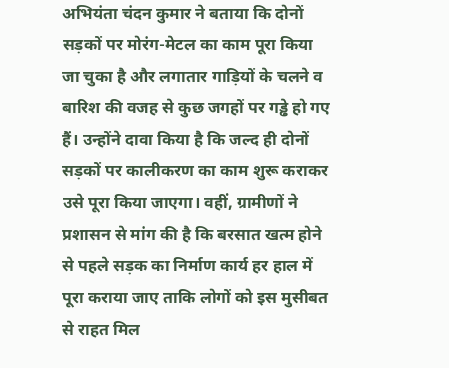अभियंता चंदन कुमार ने बताया कि दोनों सड़कों पर मोरंग-मेटल का काम पूरा किया जा चुका है और लगातार गाड़ियों के चलने व बारिश की वजह से कुछ जगहों पर गड्ढे हो गए हैं। उन्होंने दावा किया है कि जल्द ही दोनों सड़कों पर कालीकरण का काम शुरू कराकर उसे पूरा किया जाएगा। वहीं, ग्रामीणों ने प्रशासन से मांग की है कि बरसात खत्म होने से पहले सड़क का निर्माण कार्य हर हाल में पूरा कराया जाए ताकि लोगों को इस मुसीबत से राहत मिल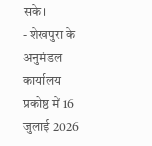सके।
- शेखपुरा के अनुमंडल कार्यालय प्रकोष्ठ में 16 जुलाई 2026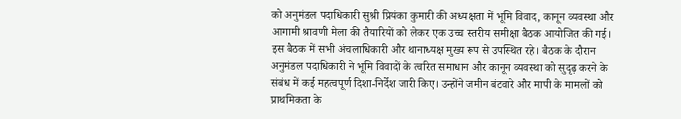को अनुमंडल पदाधिकारी सुश्री प्रियंका कुमारी की अध्यक्षता में भूमि विवाद, कानून व्यवस्था और आगामी श्रावणी मेला की तैयारियों को लेकर एक उच्च स्तरीय समीक्षा बैठक आयोजित की गई। इस बैठक में सभी अंचलाधिकारी और थानाध्यक्ष मुख्य रूप से उपस्थित रहे। बैठक के दौरान अनुमंडल पदाधिकारी ने भूमि विवादों के त्वरित समाधान और कानून व्यवस्था को सुदृढ़ करने के संबंध में कई महत्वपूर्ण दिशा-निर्देश जारी किए। उन्होंने जमीन बंटवारे और मापी के मामलों को प्राथमिकता के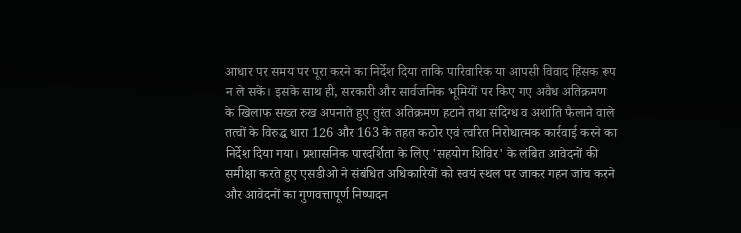आधार पर समय पर पूरा करने का निर्देश दिया ताकि पारिवारिक या आपसी विवाद हिंसक रूप न ले सकें। इसके साथ ही, सरकारी और सार्वजनिक भूमियों पर किए गए अवैध अतिक्रमण के खिलाफ सख्त रुख अपनाते हुए तुरंत अतिक्रमण हटाने तथा संदिग्ध व अशांति फैलाने वाले तत्वों के विरुद्ध धारा 126 और 163 के तहत कठोर एवं त्वरित निरोधात्मक कार्रवाई करने का निर्देश दिया गया। प्रशासनिक पारदर्शिता के लिए 'सहयोग शिविर' के लंबित आवेदनों की समीक्षा करते हुए एसडीओ ने संबंधित अधिकारियों को स्वयं स्थल पर जाकर गहन जांच करने और आवेदनों का गुणवत्तापूर्ण निष्पादन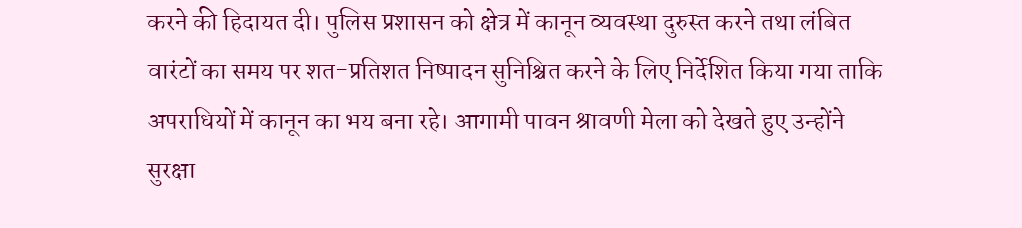करने की हिदायत दी। पुलिस प्रशासन को क्षेत्र में कानून व्यवस्था दुरुस्त करने तथा लंबित वारंटों का समय पर शत-प्रतिशत निष्पादन सुनिश्चित करने के लिए निर्देशित किया गया ताकि अपराधियों में कानून का भय बना रहे। आगामी पावन श्रावणी मेला को देखते हुए उन्होंने सुरक्षा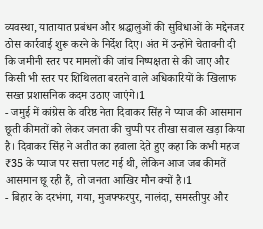व्यवस्था, यातायात प्रबंधन और श्रद्धालुओं की सुविधाओं के मद्देनजर ठोस कार्रवाई शुरू करने के निर्देश दिए। अंत में उन्होंने चेतावनी दी कि जमीनी स्तर पर मामलों की जांच निष्पक्षता से की जाए और किसी भी स्तर पर शिथिलता बरतने वाले अधिकारियों के खिलाफ सख्त प्रशासनिक कदम उठाए जाएंगे।1
- जमुई में कांग्रेस के वरिष्ठ नेता दिवाकर सिंह ने प्याज की आसमान छूती कीमतों को लेकर जनता की चुप्पी पर तीखा सवाल खड़ा किया है। दिवाकर सिंह ने अतीत का हवाला देते हुए कहा कि कभी महज ₹35 के प्याज पर सत्ता पलट गई थी, लेकिन आज जब कीमतें आसमान छू रही हैं, तो जनता आखिर मौन क्यों है।1
- बिहार के दरभंगा, गया, मुजफ्फरपुर, नालंदा, समस्तीपुर और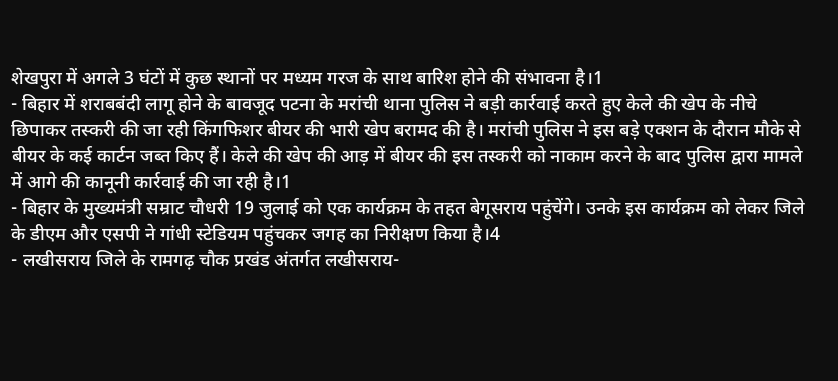शेखपुरा में अगले 3 घंटों में कुछ स्थानों पर मध्यम गरज के साथ बारिश होने की संभावना है।1
- बिहार में शराबबंदी लागू होने के बावजूद पटना के मरांची थाना पुलिस ने बड़ी कार्रवाई करते हुए केले की खेप के नीचे छिपाकर तस्करी की जा रही किंगफिशर बीयर की भारी खेप बरामद की है। मरांची पुलिस ने इस बड़े एक्शन के दौरान मौके से बीयर के कई कार्टन जब्त किए हैं। केले की खेप की आड़ में बीयर की इस तस्करी को नाकाम करने के बाद पुलिस द्वारा मामले में आगे की कानूनी कार्रवाई की जा रही है।1
- बिहार के मुख्यमंत्री सम्राट चौधरी 19 जुलाई को एक कार्यक्रम के तहत बेगूसराय पहुंचेंगे। उनके इस कार्यक्रम को लेकर जिले के डीएम और एसपी ने गांधी स्टेडियम पहुंचकर जगह का निरीक्षण किया है।4
- लखीसराय जिले के रामगढ़ चौक प्रखंड अंतर्गत लखीसराय-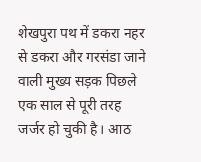शेखपुरा पथ में डकरा नहर से डकरा और गरसंडा जाने वाली मुख्य सड़क पिछले एक साल से पूरी तरह जर्जर हो चुकी है। आठ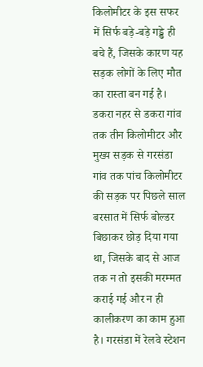किलोमीटर के इस सफर में सिर्फ बड़े-बड़े गड्ढे ही बचे हैं, जिसके कारण यह सड़क लोगों के लिए मौत का रास्ता बन गई है। डकरा नहर से डकरा गांव तक तीन किलोमीटर और मुख्य सड़क से गरसंडा गांव तक पांच किलोमीटर की सड़क पर पिछले साल बरसात में सिर्फ बोल्डर बिछाकर छोड़ दिया गया था, जिसके बाद से आज तक न तो इसकी मरम्मत कराई गई और न ही कालीकरण का काम हुआ है। गरसंडा में रेलवे स्टेशन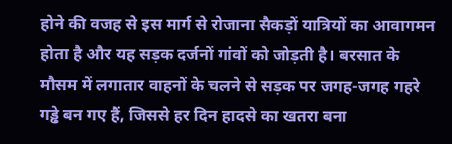होने की वजह से इस मार्ग से रोजाना सैकड़ों यात्रियों का आवागमन होता है और यह सड़क दर्जनों गांवों को जोड़ती है। बरसात के मौसम में लगातार वाहनों के चलने से सड़क पर जगह-जगह गहरे गड्ढे बन गए हैं, जिससे हर दिन हादसे का खतरा बना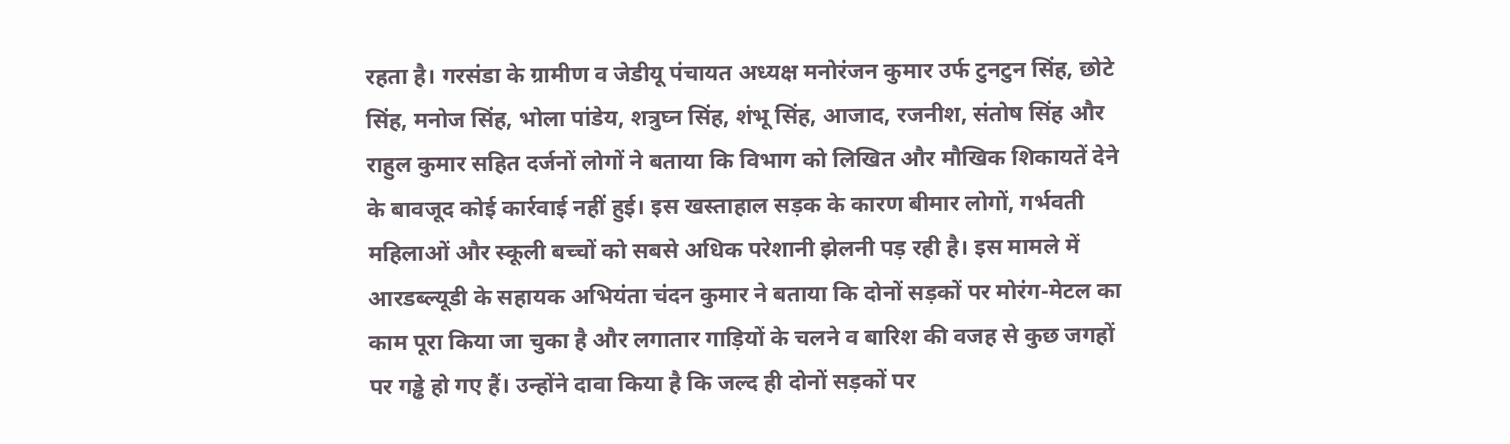रहता है। गरसंडा के ग्रामीण व जेडीयू पंचायत अध्यक्ष मनोरंजन कुमार उर्फ टुनटुन सिंह, छोटे सिंह, मनोज सिंह, भोला पांडेय, शत्रुघ्न सिंह, शंभू सिंह, आजाद, रजनीश, संतोष सिंह और राहुल कुमार सहित दर्जनों लोगों ने बताया कि विभाग को लिखित और मौखिक शिकायतें देने के बावजूद कोई कार्रवाई नहीं हुई। इस खस्ताहाल सड़क के कारण बीमार लोगों, गर्भवती महिलाओं और स्कूली बच्चों को सबसे अधिक परेशानी झेलनी पड़ रही है। इस मामले में आरडब्ल्यूडी के सहायक अभियंता चंदन कुमार ने बताया कि दोनों सड़कों पर मोरंग-मेटल का काम पूरा किया जा चुका है और लगातार गाड़ियों के चलने व बारिश की वजह से कुछ जगहों पर गड्ढे हो गए हैं। उन्होंने दावा किया है कि जल्द ही दोनों सड़कों पर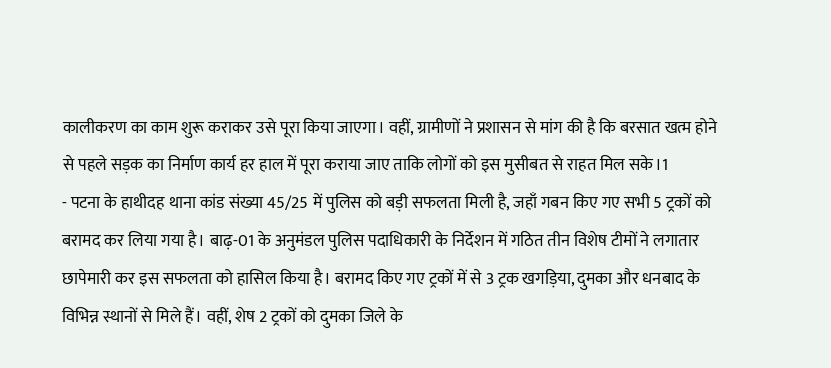कालीकरण का काम शुरू कराकर उसे पूरा किया जाएगा। वहीं, ग्रामीणों ने प्रशासन से मांग की है कि बरसात खत्म होने से पहले सड़क का निर्माण कार्य हर हाल में पूरा कराया जाए ताकि लोगों को इस मुसीबत से राहत मिल सके।1
- पटना के हाथीदह थाना कांड संख्या 45/25 में पुलिस को बड़ी सफलता मिली है, जहाँ गबन किए गए सभी 5 ट्रकों को बरामद कर लिया गया है। बाढ़-01 के अनुमंडल पुलिस पदाधिकारी के निर्देशन में गठित तीन विशेष टीमों ने लगातार छापेमारी कर इस सफलता को हासिल किया है। बरामद किए गए ट्रकों में से 3 ट्रक खगड़िया, दुमका और धनबाद के विभिन्न स्थानों से मिले हैं। वहीं, शेष 2 ट्रकों को दुमका जिले के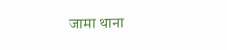जामा थाना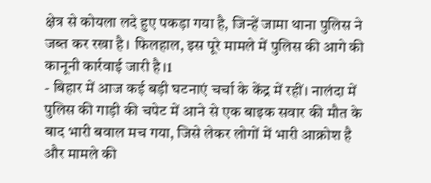क्षेत्र से कोयला लदे हुए पकड़ा गया है, जिन्हें जामा थाना पुलिस ने जब्त कर रखा है। फिलहाल, इस पूरे मामले में पुलिस की आगे की कानूनी कार्रवाई जारी है।1
- बिहार में आज कई बड़ी घटनाएं चर्चा के केंद्र में रहीं। नालंदा में पुलिस की गाड़ी की चपेट में आने से एक बाइक सवार की मौत के बाद भारी बवाल मच गया, जिसे लेकर लोगों में भारी आक्रोश है और मामले की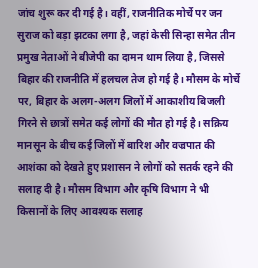जांच शुरू कर दी गई है। वहीं, राजनीतिक मोर्चे पर जन सुराज को बड़ा झटका लगा है, जहां केसी सिन्हा समेत तीन प्रमुख नेताओं ने बीजेपी का दामन थाम लिया है, जिससे बिहार की राजनीति में हलचल तेज हो गई है। मौसम के मोर्चे पर, बिहार के अलग-अलग जिलों में आकाशीय बिजली गिरने से छात्रों समेत कई लोगों की मौत हो गई है। सक्रिय मानसून के बीच कई जिलों में बारिश और वज्रपात की आशंका को देखते हुए प्रशासन ने लोगों को सतर्क रहने की सलाह दी है। मौसम विभाग और कृषि विभाग ने भी किसानों के लिए आवश्यक सलाह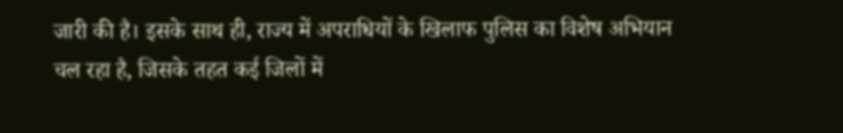जारी की है। इसके साथ ही, राज्य में अपराधियों के खिलाफ पुलिस का विशेष अभियान चल रहा है, जिसके तहत कई जिलों में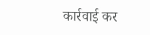कार्रवाई कर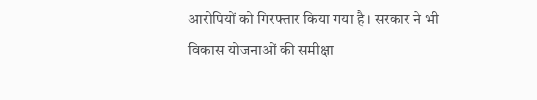आरोपियों को गिरफ्तार किया गया है। सरकार ने भी विकास योजनाओं की समीक्षा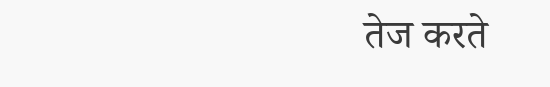तेज करते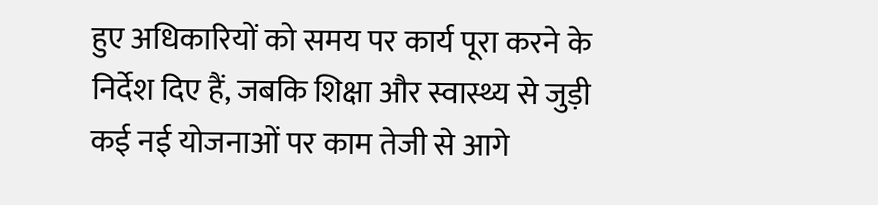हुए अधिकारियों को समय पर कार्य पूरा करने के निर्देश दिए हैं, जबकि शिक्षा और स्वास्थ्य से जुड़ी कई नई योजनाओं पर काम तेजी से आगे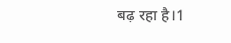बढ़ रहा है।1